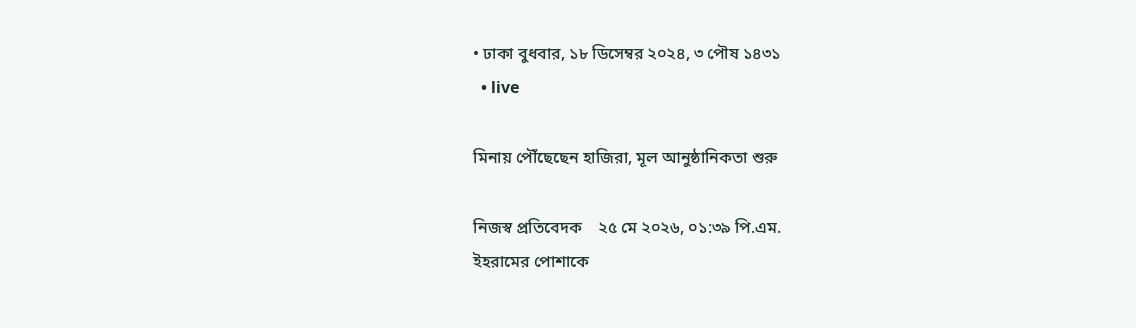• ঢাকা বুধবার, ১৮ ডিসেম্বর ২০২৪, ৩ পৌষ ১৪৩১
  • live

মিনায় পৌঁছেছেন হাজিরা, মূল আনুষ্ঠানিকতা শুরু

নিজস্ব প্রতিবেদক    ২৫ মে ২০২৬, ০১:৩৯ পি.এম.
ইহরামের পোশাকে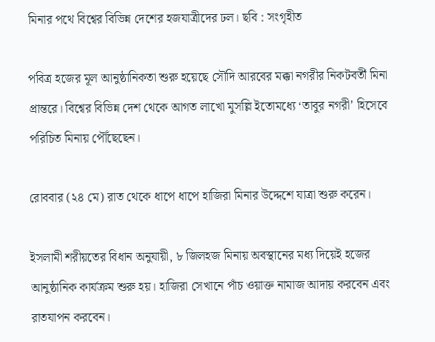মিনার পথে বিশ্বের বিভিন্ন দেশের হজযাত্রীদের ঢল। ছবি : সংগৃহীত

পবিত্র হজের মূল আনুষ্ঠানিকতা শুরু হয়েছে সৌদি আরবের মক্কা নগরীর নিকটবর্তী মিনা প্রান্তরে। বিশ্বের বিভিন্ন দেশ থেকে আগত লাখো মুসল্লি ইতোমধ্যে ‘তাবুর নগরী’ হিসেবে পরিচিত মিনায় পৌঁছেছেন।

রোববার (২৪ মে) রাত থেকে ধাপে ধাপে হাজিরা মিনার উদ্দেশে যাত্রা শুরু করেন।

ইসলামী শরীয়তের বিধান অনুযায়ী, ৮ জিলহজ মিনায় অবস্থানের মধ্য দিয়েই হজের আনুষ্ঠানিক কার্যক্রম শুরু হয়। হাজিরা সেখানে পাঁচ ওয়াক্ত নামাজ আদায় করবেন এবং রাতযাপন করবেন।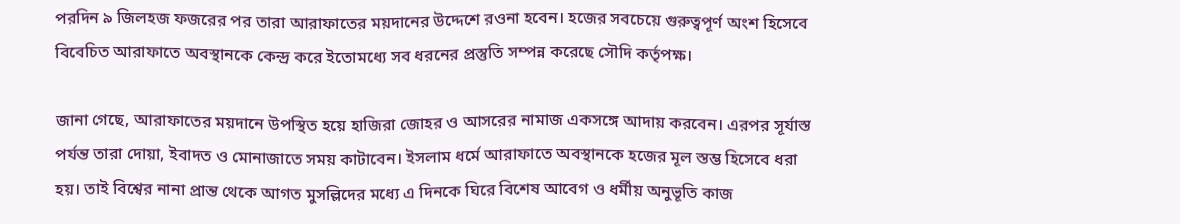পরদিন ৯ জিলহজ ফজরের পর তারা আরাফাতের ময়দানের উদ্দেশে রওনা হবেন। হজের সবচেয়ে গুরুত্বপূর্ণ অংশ হিসেবে বিবেচিত আরাফাতে অবস্থানকে কেন্দ্র করে ইতোমধ্যে সব ধরনের প্রস্তুতি সম্পন্ন করেছে সৌদি কর্তৃপক্ষ।

জানা গেছে, আরাফাতের ময়দানে উপস্থিত হয়ে হাজিরা জোহর ও আসরের নামাজ একসঙ্গে আদায় করবেন। এরপর সূর্যাস্ত পর্যন্ত তারা দোয়া, ইবাদত ও মোনাজাতে সময় কাটাবেন। ইসলাম ধর্মে আরাফাতে অবস্থানকে হজের মূল স্তম্ভ হিসেবে ধরা হয়। তাই বিশ্বের নানা প্রান্ত থেকে আগত মুসল্লিদের মধ্যে এ দিনকে ঘিরে বিশেষ আবেগ ও ধর্মীয় অনুভূতি কাজ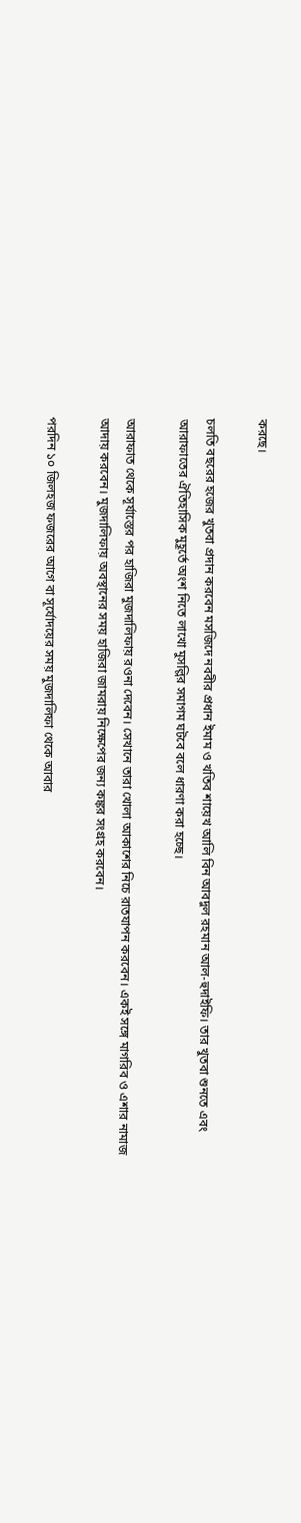করছে।

চলতি বছরের হজের খুতবা প্রদান করবেন মসজিদে নববীর প্রধান ইমাম ও খতিব শায়েখ আলি বিন আবদুল রহমান আল-হুদাইফি। তার খুতবা শুনতে এবং আরাফাতের ঐতিহাসিক মুহূর্তে অংশ নিতে লাখো মুসল্লির সমাগম ঘটবে বলে ধারণা করা হচ্ছে।

আরাফাত থেকে সূর্যাস্তের পর হাজিরা মুজদালিফায় রওনা দেবেন। সেখানে তারা খোলা আকাশের নিচে রাতযাপন করবেন। একই সঙ্গে মাগরিব ও এশার নামাজ আদায় করবেন। মুজদালিফায় অবস্থানের সময় হাজিরা জামরায় নিক্ষেপের জন্য কঙ্কর সংগ্রহ করবেন।

পরদিন ১০ জিলহজ ফজরের আগে বা সূর্যোদয়ের সময় মুজদালিফা থেকে আবার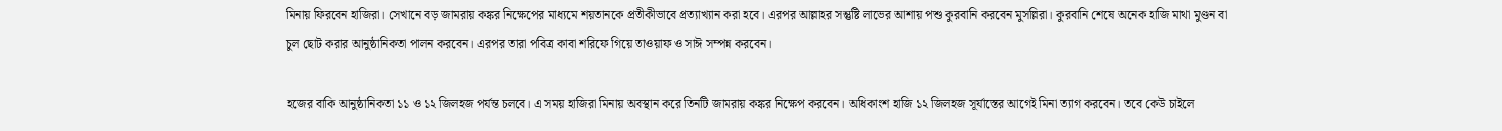মিনায় ফিরবেন হাজিরা। সেখানে বড় জামরায় কঙ্কর নিক্ষেপের মাধ্যমে শয়তানকে প্রতীকীভাবে প্রত্যাখ্যান করা হবে। এরপর আল্লাহর সন্তুষ্টি লাভের আশায় পশু কুরবানি করবেন মুসল্লিরা। কুরবানি শেষে অনেক হাজি মাথা মুণ্ডন বা চুল ছোট করার আনুষ্ঠানিকতা পালন করবেন। এরপর তারা পবিত্র কাবা শরিফে গিয়ে তাওয়াফ ও সাঈ সম্পন্ন করবেন।

হজের বাকি আনুষ্ঠানিকতা ১১ ও ১২ জিলহজ পর্যন্ত চলবে। এ সময় হাজিরা মিনায় অবস্থান করে তিনটি জামরায় কঙ্কর নিক্ষেপ করবেন। অধিকাংশ হাজি ১২ জিলহজ সূর্যাস্তের আগেই মিনা ত্যাগ করবেন। তবে কেউ চাইলে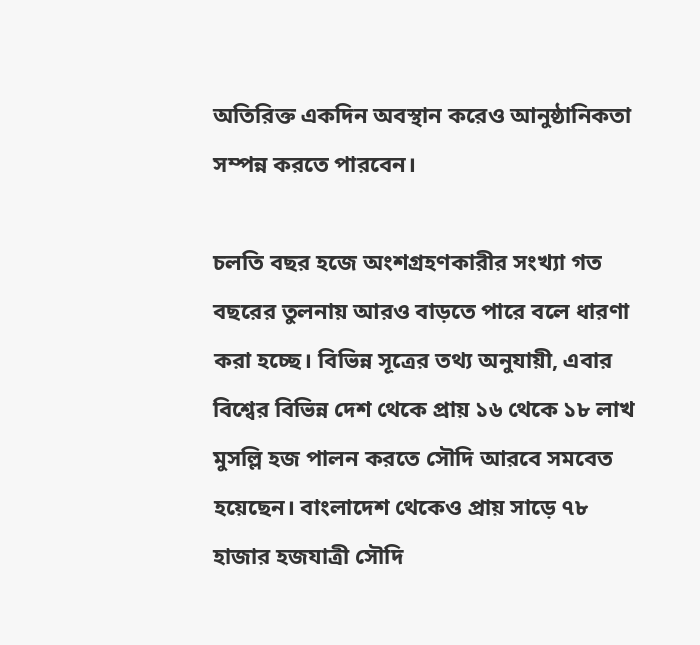অতিরিক্ত একদিন অবস্থান করেও আনুষ্ঠানিকতা সম্পন্ন করতে পারবেন।

চলতি বছর হজে অংশগ্রহণকারীর সংখ্যা গত বছরের তুলনায় আরও বাড়তে পারে বলে ধারণা করা হচ্ছে। বিভিন্ন সূত্রের তথ্য অনুযায়ী, এবার বিশ্বের বিভিন্ন দেশ থেকে প্রায় ১৬ থেকে ১৮ লাখ মুসল্লি হজ পালন করতে সৌদি আরবে সমবেত হয়েছেন। বাংলাদেশ থেকেও প্রায় সাড়ে ৭৮ হাজার হজযাত্রী সৌদি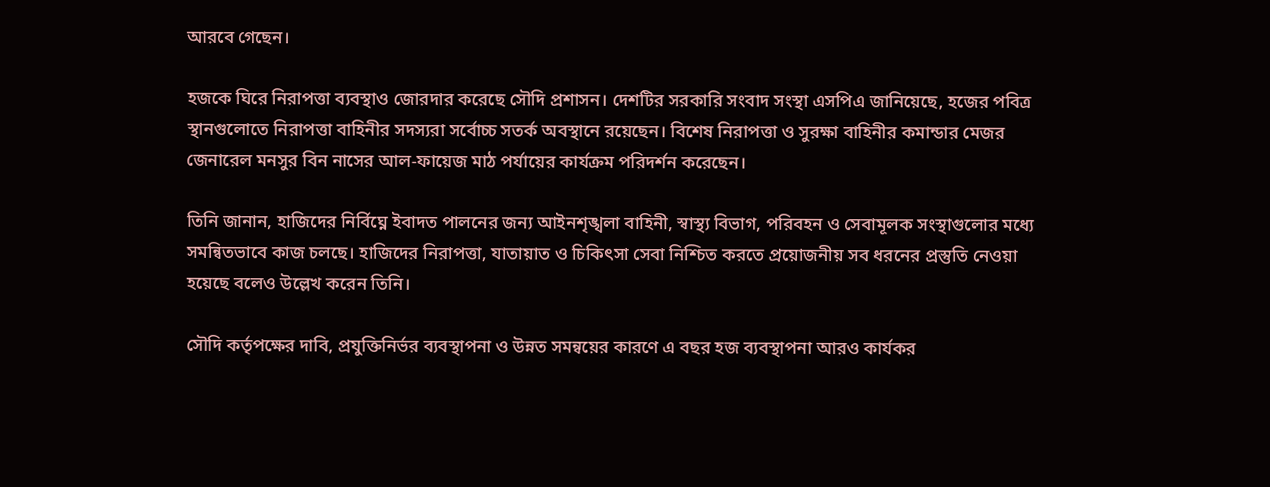আরবে গেছেন।

হজকে ঘিরে নিরাপত্তা ব্যবস্থাও জোরদার করেছে সৌদি প্রশাসন। দেশটির সরকারি সংবাদ সংস্থা এসপিএ জানিয়েছে, হজের পবিত্র স্থানগুলোতে নিরাপত্তা বাহিনীর সদস্যরা সর্বোচ্চ সতর্ক অবস্থানে রয়েছেন। বিশেষ নিরাপত্তা ও সুরক্ষা বাহিনীর কমান্ডার মেজর জেনারেল মনসুর বিন নাসের আল-ফায়েজ মাঠ পর্যায়ের কার্যক্রম পরিদর্শন করেছেন।

তিনি জানান, হাজিদের নির্বিঘ্নে ইবাদত পালনের জন্য আইনশৃঙ্খলা বাহিনী, স্বাস্থ্য বিভাগ, পরিবহন ও সেবামূলক সংস্থাগুলোর মধ্যে সমন্বিতভাবে কাজ চলছে। হাজিদের নিরাপত্তা, যাতায়াত ও চিকিৎসা সেবা নিশ্চিত করতে প্রয়োজনীয় সব ধরনের প্রস্তুতি নেওয়া হয়েছে বলেও উল্লেখ করেন তিনি।

সৌদি কর্তৃপক্ষের দাবি, প্রযুক্তিনির্ভর ব্যবস্থাপনা ও উন্নত সমন্বয়ের কারণে এ বছর হজ ব্যবস্থাপনা আরও কার্যকর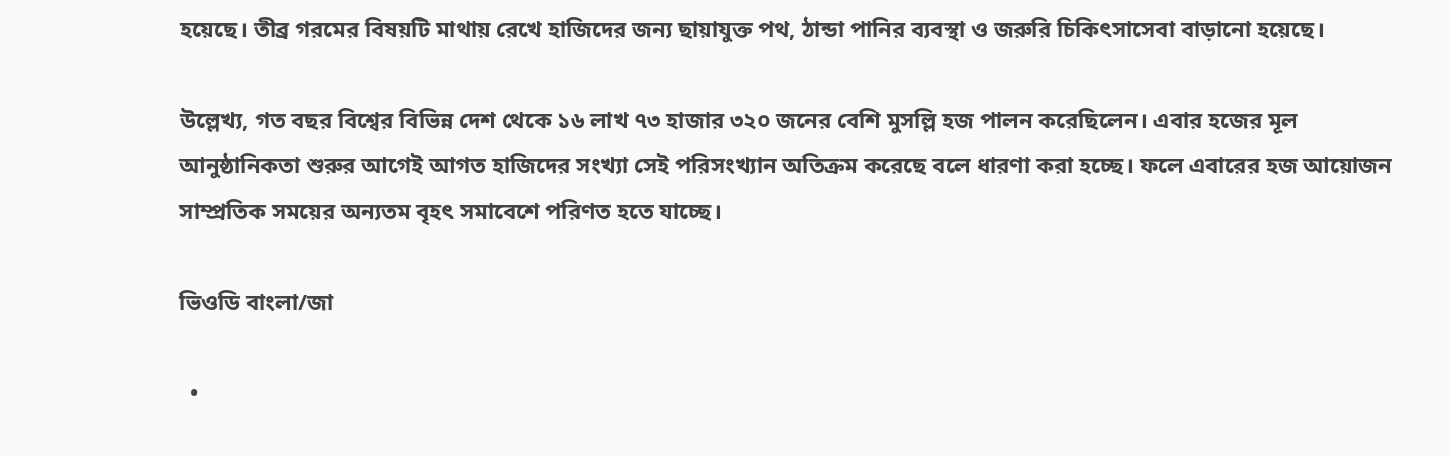হয়েছে। তীব্র গরমের বিষয়টি মাথায় রেখে হাজিদের জন্য ছায়াযুক্ত পথ, ঠান্ডা পানির ব্যবস্থা ও জরুরি চিকিৎসাসেবা বাড়ানো হয়েছে।

উল্লেখ্য, গত বছর বিশ্বের বিভিন্ন দেশ থেকে ১৬ লাখ ৭৩ হাজার ৩২০ জনের বেশি মুসল্লি হজ পালন করেছিলেন। এবার হজের মূল আনুষ্ঠানিকতা শুরুর আগেই আগত হাজিদের সংখ্যা সেই পরিসংখ্যান অতিক্রম করেছে বলে ধারণা করা হচ্ছে। ফলে এবারের হজ আয়োজন সাম্প্রতিক সময়ের অন্যতম বৃহৎ সমাবেশে পরিণত হতে যাচ্ছে।

ভিওডি বাংলা/জা

  •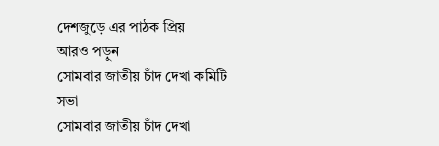দেশজুড়ে এর পাঠক প্রিয়
আরও পড়ুন
সোমবার জাতীয় চাঁদ দেখা কমিটি সভা
সোমবার জাতীয় চাঁদ দেখা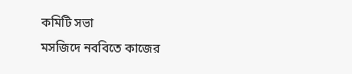কমিটি সভা
মসজিদে নববিতে কাজের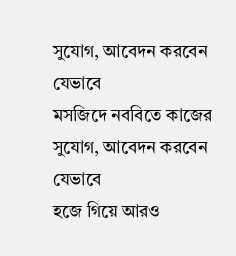সুযোগ, আবেদন করবেন যেভাবে
মসজিদে নববিতে কাজের সুযোগ, আবেদন করবেন যেভাবে
হজে গিয়ে আরও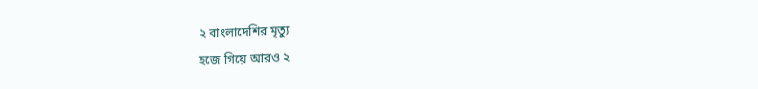২ বাংলাদেশির মৃত্যু
হজে গিয়ে আরও ২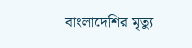বাংলাদেশির মৃত্যু